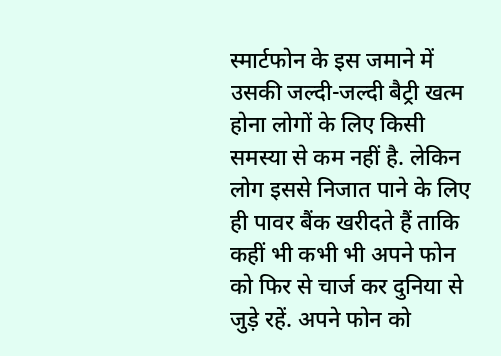स्मार्टफोन के इस जमाने में उसकी जल्दी-जल्दी बैट्री खत्म होना लोगों के लिए किसी समस्या से कम नहीं है. लेकिन लोग इससे निजात पाने के लिए ही पावर बैंक खरीदते हैं ताकि कहीं भी कभी भी अपने फोन को फिर से चार्ज कर दुनिया से जुड़े रहें. अपने फोन को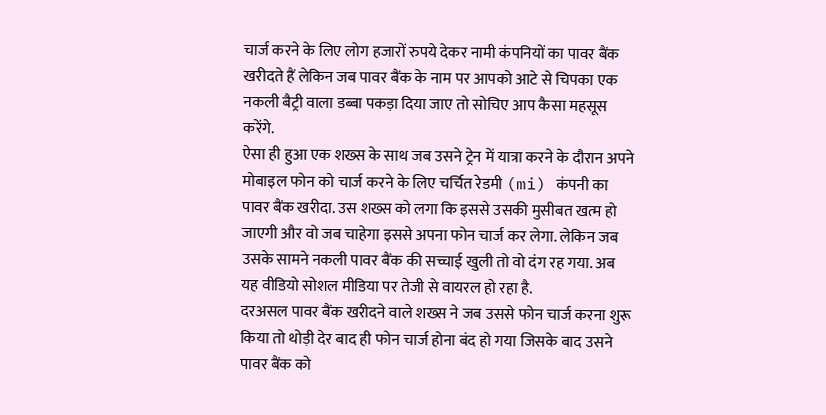चार्ज करने के लिए लोग हजारों रुपये देकर नामी कंपनियों का पावर बैंक खरीदते हैं लेकिन जब पावर बैंक के नाम पर आपको आटे से चिपका एक नकली बैट्री वाला डब्बा पकड़ा दिया जाए तो सोचिए आप कैसा महसूस करेंगे.
ऐसा ही हुआ एक शख्स के साथ जब उसने ट्रेन में यात्रा करने के दौरान अपने मोबाइल फोन को चार्ज करने के लिए चर्चित रेडमी (mi) कंपनी का पावर बैंक खरीदा. उस शख्स को लगा कि इससे उसकी मुसीबत खत्म हो जाएगी और वो जब चाहेगा इससे अपना फोन चार्ज कर लेगा. लेकिन जब उसके सामने नकली पावर बैंक की सच्चाई खुली तो वो दंग रह गया. अब यह वीडियो सोशल मीडिया पर तेजी से वायरल हो रहा है.
दरअसल पावर बैंक खरीदने वाले शख्स ने जब उससे फोन चार्ज करना शुरू किया तो थोड़ी देर बाद ही फोन चार्ज होना बंद हो गया जिसके बाद उसने पावर बैंक को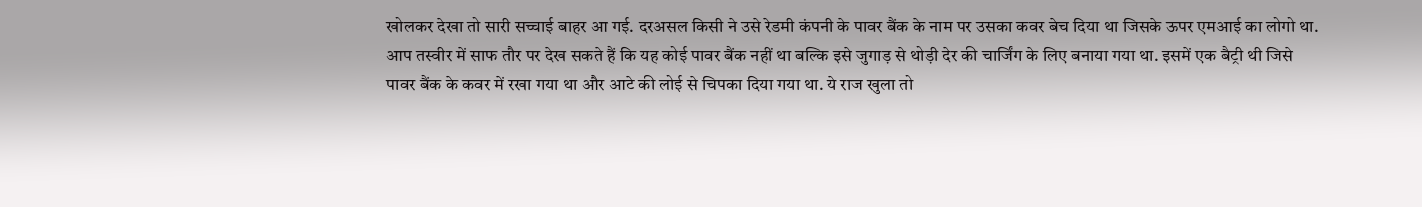खोलकर देखा तो सारी सच्चाई बाहर आ गई. दरअसल किसी ने उसे रेडमी कंपनी के पावर बैंक के नाम पर उसका कवर बेच दिया था जिसके ऊपर एमआई का लोगो था.
आप तस्वीर में साफ तौर पर देख सकते हैं कि यह कोई पावर बैंक नहीं था बल्कि इसे जुगाड़ से थोड़ी देर की चार्जिंग के लिए बनाया गया था. इसमें एक बैट्री थी जिसे पावर बैंक के कवर में रखा गया था और आटे की लोई से चिपका दिया गया था. ये राज खुला तो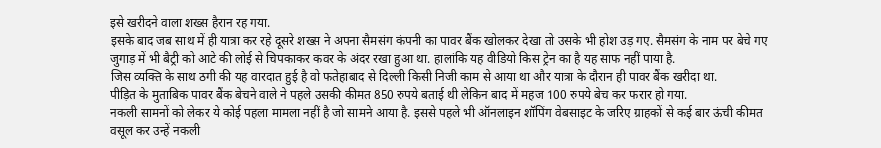इसे खरीदने वाला शख्स हैरान रह गया.
इसके बाद जब साथ में ही यात्रा कर रहे दूसरे शख्स ने अपना सैमसंग कंपनी का पावर बैंक खोलकर देखा तो उसके भी होश उड़ गए. सैमसंग के नाम पर बेचे गए जुगाड़ में भी बैट्री को आटे की लोई से चिपकाकर कवर के अंदर रखा हुआ था. हालांकि यह वीडियो किस ट्रेन का है यह साफ नहीं पाया है.
जिस व्यक्ति के साथ ठगी की यह वारदात हुई है वो फतेहाबाद से दिल्ली किसी निजी काम से आया था और यात्रा के दौरान ही पावर बैंक खरीदा था.
पीड़ित के मुताबिक पावर बैंक बेचने वाले ने पहले उसकी कीमत 850 रुपये बताई थी लेकिन बाद में महज 100 रुपये बेच कर फरार हो गया.
नकली सामनों को लेकर ये कोई पहला मामला नहीं है जो सामने आया है. इससे पहले भी ऑनलाइन शॉपिंग वेबसाइट के जरिए ग्राहकों से कई बार ऊंची कीमत वसूल कर उन्हें नकली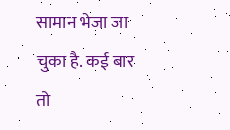सामान भेजा जा चुका है. कई बार तो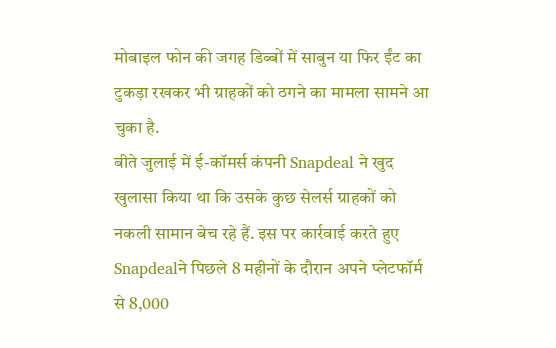मोबाइल फोन की जगह डिब्बों में साबुन या फिर ईंट का टुकड़ा रखकर भी ग्राहकों को ठगने का मामला सामने आ चुका है.
बीते जुलाई में ई-कॉमर्स कंपनी Snapdeal ने खुद खुलासा किया था कि उसके कुछ सेलर्स ग्राहकों को नकली सामान बेच रहे हैं. इस पर कार्रवाई करते हुए Snapdealने पिछले 8 महीनों के दौरान अपने प्लेटफॉर्म से 8,000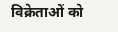विक्रेताओं को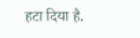हटा दिया है.